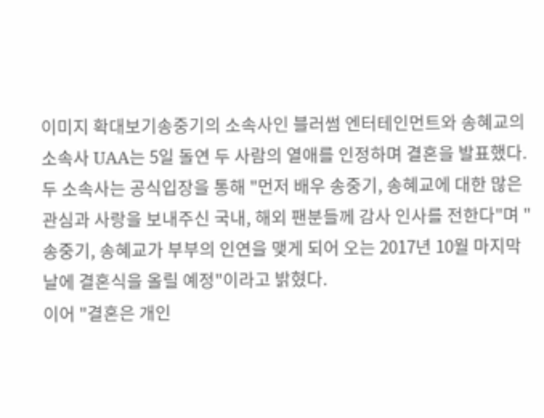이미지 확대보기송중기의 소속사인 블러썸 엔터테인먼트와 송혜교의 소속사 UAA는 5일 돌연 두 사람의 열애를 인정하며 결혼을 발표했다.
두 소속사는 공식입장을 통해 "먼저 배우 송중기, 송혜교에 대한 많은 관심과 사랑을 보내주신 국내, 해외 팬분들께 감사 인사를 전한다"며 "송중기, 송혜교가 부부의 인연을 맺게 되어 오는 2017년 10월 마지막 날에 결혼식을 올릴 예정"이라고 밝혔다.
이어 "결혼은 개인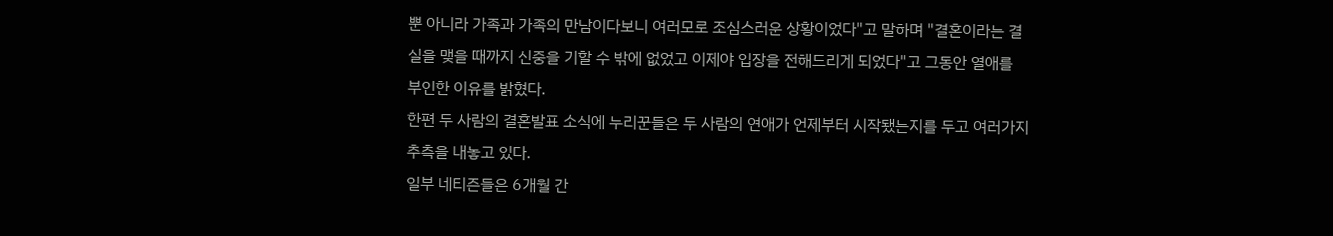뿐 아니라 가족과 가족의 만남이다보니 여러모로 조심스러운 상황이었다"고 말하며 "결혼이라는 결실을 맺을 때까지 신중을 기할 수 밖에 없었고 이제야 입장을 전해드리게 되었다"고 그동안 열애를 부인한 이유를 밝혔다.
한편 두 사람의 결혼발표 소식에 누리꾼들은 두 사람의 연애가 언제부터 시작됐는지를 두고 여러가지 추측을 내놓고 있다.
일부 네티즌들은 6개월 간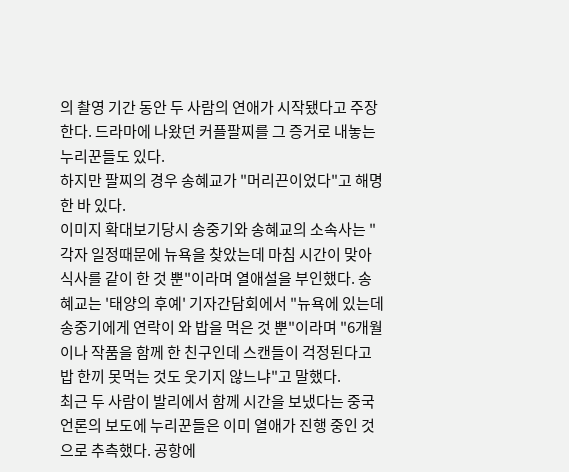의 촬영 기간 동안 두 사람의 연애가 시작됐다고 주장한다. 드라마에 나왔던 커플팔찌를 그 증거로 내놓는 누리꾼들도 있다.
하지만 팔찌의 경우 송혜교가 "머리끈이었다"고 해명한 바 있다.
이미지 확대보기당시 송중기와 송혜교의 소속사는 "각자 일정때문에 뉴욕을 찾았는데 마침 시간이 맞아 식사를 같이 한 것 뿐"이라며 열애설을 부인했다. 송혜교는 '태양의 후예' 기자간담회에서 "뉴욕에 있는데 송중기에게 연락이 와 밥을 먹은 것 뿐"이라며 "6개월이나 작품을 함께 한 친구인데 스캔들이 걱정된다고 밥 한끼 못먹는 것도 웃기지 않느냐"고 말했다.
최근 두 사람이 발리에서 함께 시간을 보냈다는 중국 언론의 보도에 누리꾼들은 이미 열애가 진행 중인 것으로 추측했다. 공항에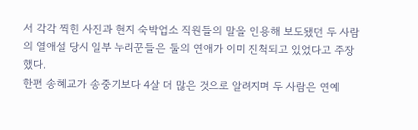서 각각 찍힌 사진과 현지 숙박업소 직원들의 말을 인용해 보도됐던 두 사람의 열애설 당시 일부 누리꾼들은 둘의 연애가 이미 진척되고 있었다고 주장했다.
한편 송혜교가 송중기보다 4살 더 많은 것으로 알려지며 두 사람은 연예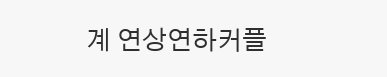계 연상연하커플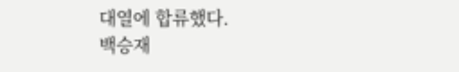대열에 합류했다.
백승재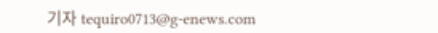기자 tequiro0713@g-enews.com